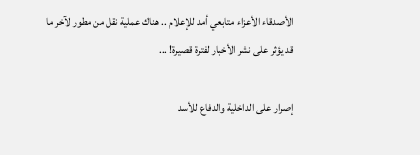الأصدقاء الأعزاء متابعي أمد للإعلام .. هناك عملية نقل من مطور لآخر ما قد يؤثر على نشر الأخبار لفترة قصيرة! ...

إصرار على الداخلية والدفاع للأسد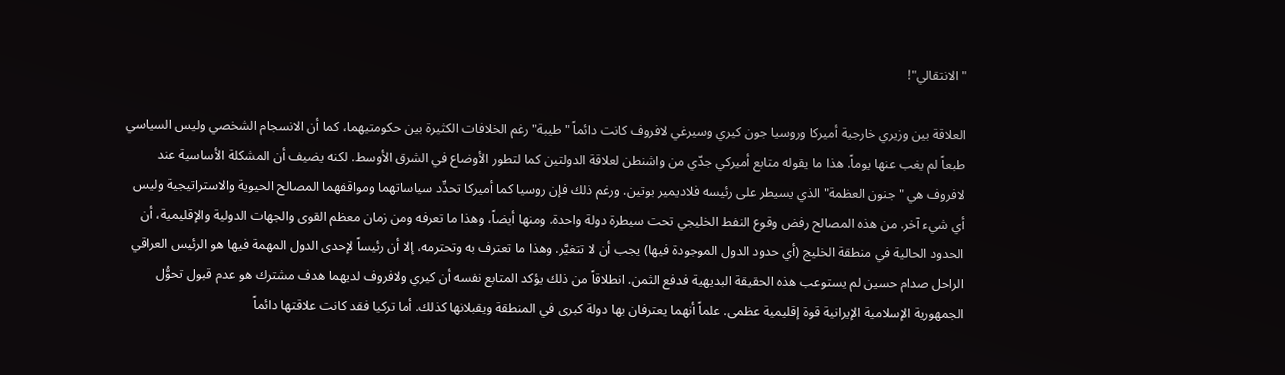"الانتقالي"!

العلاقة بين وزيري خارجية أميركا وروسيا جون كيري وسيرغي لافروف كانت دائماً "طيبة" رغم الخلافات الكثيرة بين حكومتيهما، كما أن الانسجام الشخصي وليس السياسي طبعاً لم يغب عنها يوماً. هذا ما يقوله متابع أميركي جدّي من واشنطن لعلاقة الدولتين كما لتطور الأوضاع في الشرق الأوسط. لكنه يضيف أن المشكلة الأساسية عند لافروف هي "جنون العظمة" الذي يسيطر على رئيسه فلاديمير بوتين. ورغم ذلك فإن روسيا كما أميركا تحدِّد سياساتهما ومواقفهما المصالح الحيوية والاستراتيجية وليس أي شيء آخر. من هذه المصالح رفض وقوع النفط الخليجي تحت سيطرة دولة واحدة. ومنها أيضاً، وهذا ما تعرفه ومن زمان معظم القوى والجهات الدولية والإقليمية، أن الحدود الحالية في منطقة الخليج (أي حدود الدول الموجودة فيها) يجب أن لا تتغيَّر. وهذا ما تعترف به وتحترمه، إلا أن رئيساً لإحدى الدول المهمة فيها هو الرئيس العراقي الراحل صدام حسين لم يستوعب هذه الحقيقة البديهية فدفع الثمن. انطلاقاً من ذلك يؤكد المتابع نفسه أن كيري ولافروف لديهما هدف مشترك هو عدم قبول تحوُّل الجمهورية الإسلامية الإيرانية قوة إقليمية عظمى. علماً أنهما يعترفان بها دولة كبرى في المنطقة ويقبلانها كذلك. أما تركيا فقد كانت علاقتها دائماً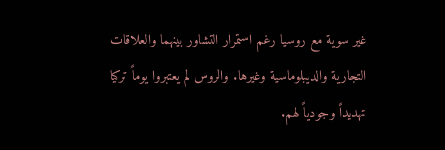غير سوية مع روسيا رغم استمرار التشاور بينهما والعلاقات التجارية والديبلوماسية وغيرها. والروس لم يعتبروا يوماً تركيا تهديداً وجودياً لهم.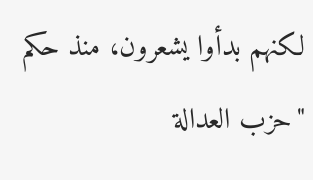لكنهم بدأوا يشعرون، منذ حكم "حزب العدالة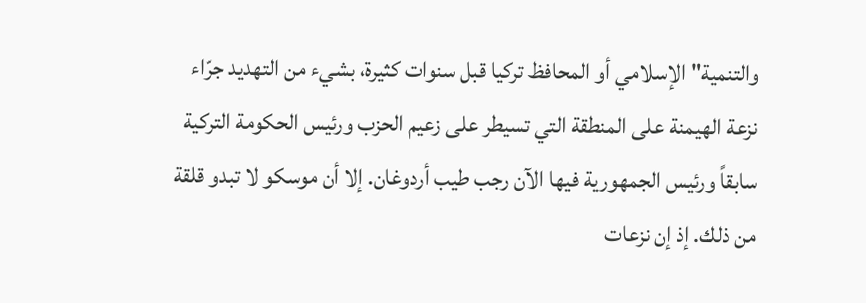والتنمية" الإسلامي أو المحافظ تركيا قبل سنوات كثيرة، بشيء من التهديد جرّاء نزعة الهيمنة على المنطقة التي تسيطر على زعيم الحزب ورئيس الحكومة التركية سابقاً ورئيس الجمهورية فيها الآن رجب طيب أردوغان. إلا أن موسكو لا تبدو قلقة من ذلك. إذ إن نزعات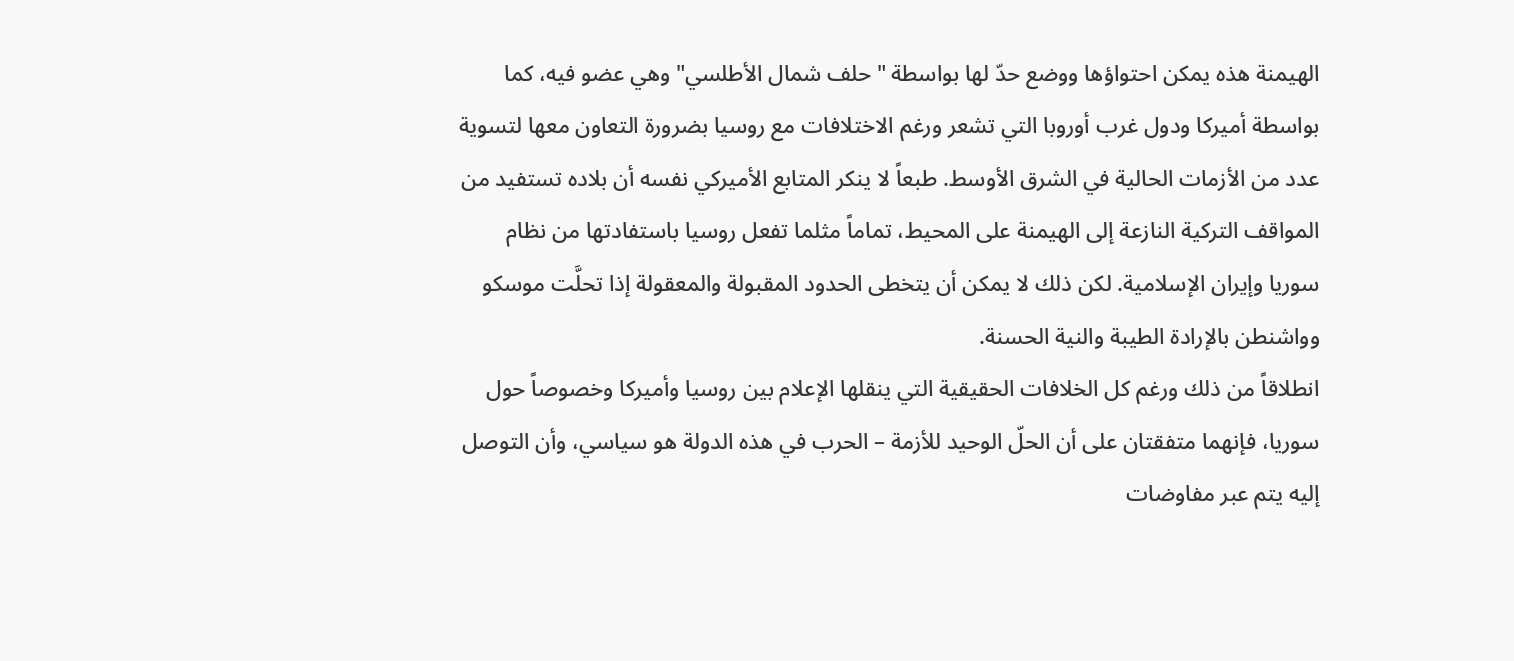الهيمنة هذه يمكن احتواؤها ووضع حدّ لها بواسطة "حلف شمال الأطلسي" وهي عضو فيه، كما بواسطة أميركا ودول غرب أوروبا التي تشعر ورغم الاختلافات مع روسيا بضرورة التعاون معها لتسوية عدد من الأزمات الحالية في الشرق الأوسط. طبعاً لا ينكر المتابع الأميركي نفسه أن بلاده تستفيد من المواقف التركية النازعة إلى الهيمنة على المحيط، تماماً مثلما تفعل روسيا باستفادتها من نظام سوريا وإيران الإسلامية. لكن ذلك لا يمكن أن يتخطى الحدود المقبولة والمعقولة إذا تحلَّت موسكو وواشنطن بالإرادة الطيبة والنية الحسنة.
انطلاقاً من ذلك ورغم كل الخلافات الحقيقية التي ينقلها الإعلام بين روسيا وأميركا وخصوصاً حول سوريا، فإنهما متفقتان على أن الحلّ الوحيد للأزمة – الحرب في هذه الدولة هو سياسي، وأن التوصل إليه يتم عبر مفاوضات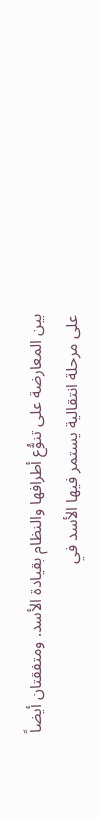بين المعارضة على تنوُّع أطرافها والنظام بقيادة الأسد. ومتفقتان أيضاً على مرحلة انتقالية يستمر فيها الأسد في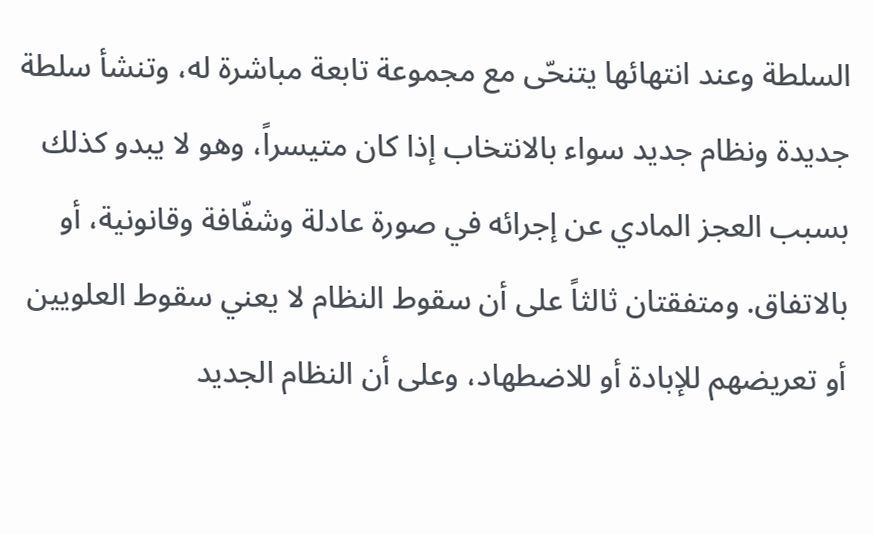السلطة وعند انتهائها يتنحّى مع مجموعة تابعة مباشرة له، وتنشأ سلطة جديدة ونظام جديد سواء بالانتخاب إذا كان متيسراً، وهو لا يبدو كذلك بسبب العجز المادي عن إجرائه في صورة عادلة وشفّافة وقانونية، أو بالاتفاق. ومتفقتان ثالثاً على أن سقوط النظام لا يعني سقوط العلويين أو تعريضهم للإبادة أو للاضطهاد، وعلى أن النظام الجديد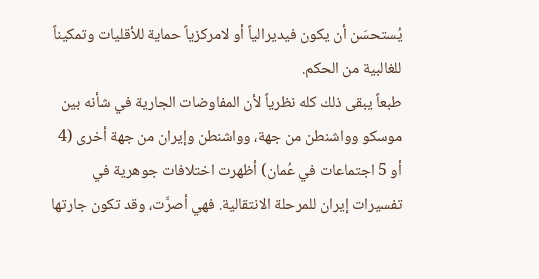يُستحسَن أن يكون فيديرالياً أو لامركزياً حماية للأقليات وتمكيناً للغالبية من الحكم.
طبعاً يبقى ذلك كله نظرياً لأن المفاوضات الجارية في شأنه بين موسكو وواشنطن من جهة، وواشنطن وإيران من جهة أخرى (4 أو 5 اجتماعات في عُمان) أظهرت اختلافات جوهرية في تفسيرات إيران للمرحلة الانتقالية. فهي أصرَّت، وقد تكون جارتها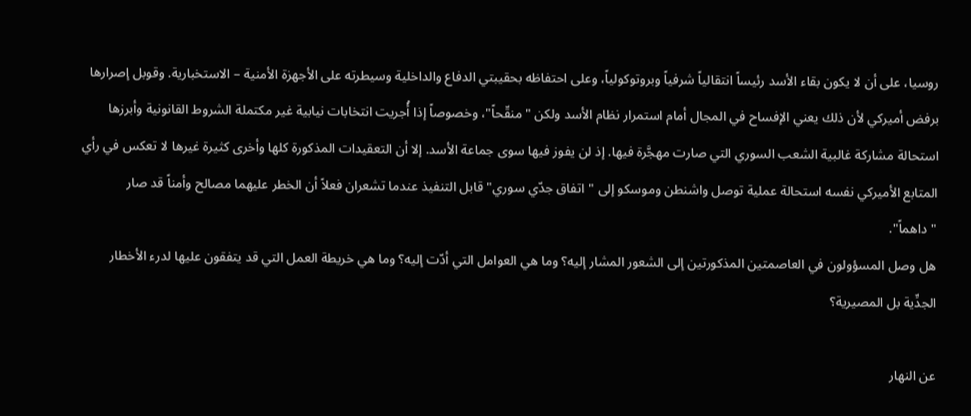روسيا، على أن لا يكون بقاء الأسد رئيساً انتقالياً شرفياً وبروتوكولياً، وعلى احتفاظه بحقيبتي الدفاع والداخلية وسيطرته على الأجهزة الأمنية – الاستخبارية. وقوبل إصرارها برفض أميركي لأن ذلك يعني الإفساح في المجال أمام استمرار نظام الأسد ولكن "منقّحاً"، وخصوصاً إذا أُجريت انتخابات نيابية غير مكتملة الشروط القانونية وأبرزها استحالة مشاركة غالبية الشعب السوري التي صارت مهجَّرة فيها. إذ لن يفوز فيها سوى جماعة الأسد. إلا أن التعقيدات المذكورة كلها وأخرى كثيرة غيرها لا تعكس في رأي المتابع الأميركي نفسه استحالة عملية توصل واشنطن وموسكو إلى "اتفاق جدّي سوري" قابل التنفيذ عندما تشعران فعلاً أن الخطر عليهما مصالح وأمناً قد صار "داهماً".
هل وصل المسؤولون في العاصمتين المذكورتين إلى الشعور المشار إليه؟ وما هي العوامل التي أدّت إليه؟ وما هي خريطة العمل التي قد يتفقون عليها لدرء الأخطار الجدِّية بل المصيرية؟

عن النهار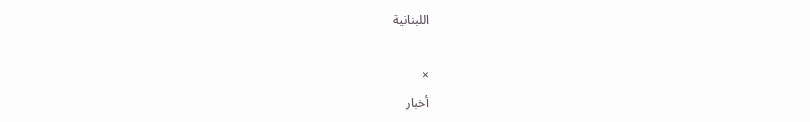اللبنانية

×
أخبار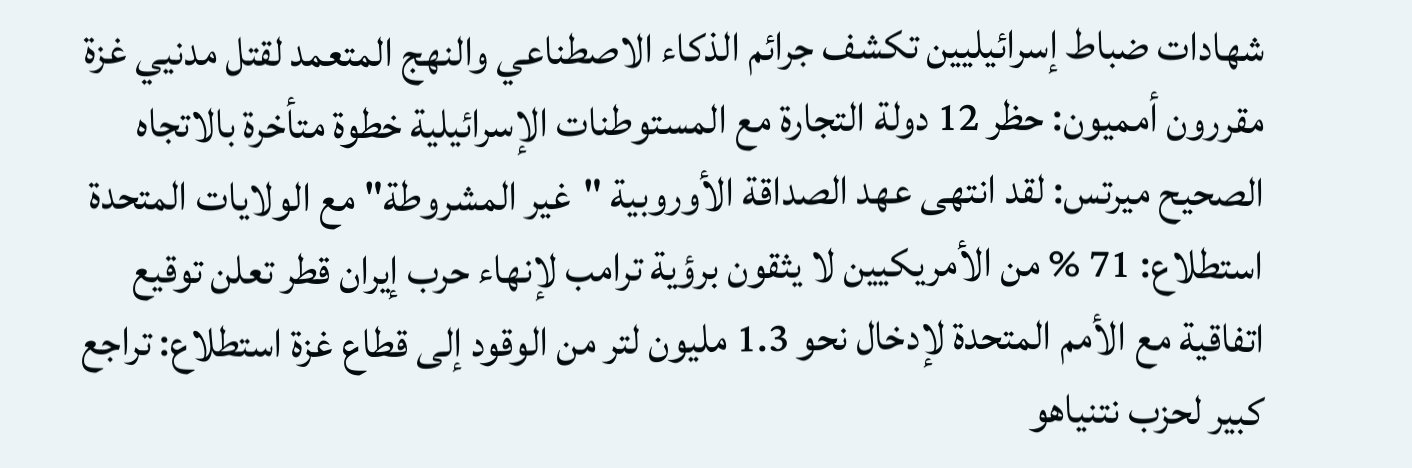شهادات ضباط إسرائيليين تكشف جرائم الذكاء الاصطناعي والنهج المتعمد لقتل مدنيي غزة مقررون أمميون: حظر 12 دولة التجارة مع المستوطنات الإسرائيلية خطوة متأخرة بالاتجاه الصحيح ميرتس: لقد انتهى عهد الصداقة الأوروبية "غير المشروطة" مع الولايات المتحدة استطلاع: 71 % من الأمريكيين لا يثقون برؤية ترامب لإنهاء حرب إيران قطر تعلن توقيع اتفاقية مع الأمم المتحدة لإدخال نحو 1.3 مليون لتر من الوقود إلى قطاع غزة استطلاع: تراجع كبير لحزب نتنياهو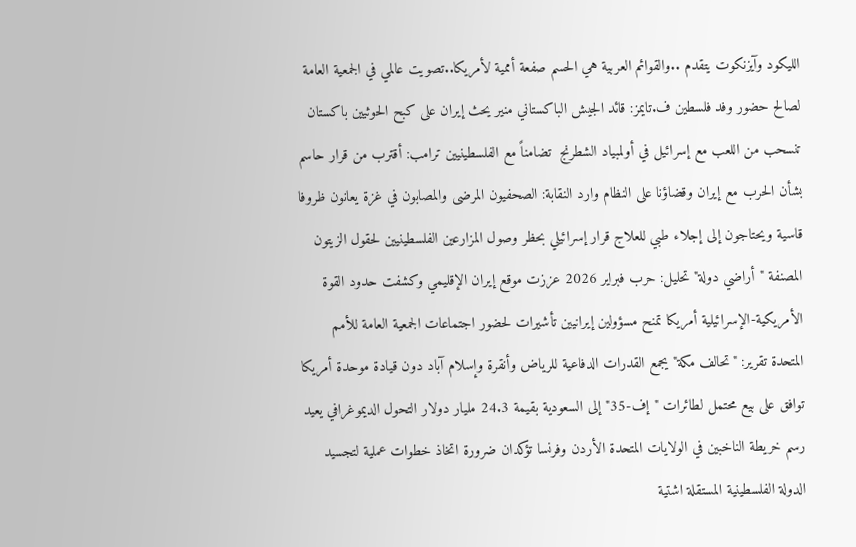الليكود وآيزنكوت يتقدم ..والقوائم العربية هي الحسم صفعة أممية لأمريكا..تصويت عالمي في الجمعية العامة لصالح حضور وفد فلسطين ف.تايمز: قائد الجيش الباكستاني منير يحث إيران على كبح الحوثيين باكستان تنسحب من اللعب مع إسرائيل في أولمبياد الشطرنج  تضامناً مع الفلسطينيين ترامب: أقترب من قرار حاسم بشأن الحرب مع إيران وقضاؤنا على النظام وارد النقابة: الصحفيون المرضى والمصابون في غزة يعانون ظروفا قاسية ويحتاجون إلى إجلاء طبي للعلاج قرار إسرائيلي بحظر وصول المزارعين الفلسطينيين لحقول الزيتون المصنفة "أراضي دولة" تحليل: حرب فبراير 2026 عززت موقع إيران الإقليمي وكشفت حدود القوة الأمريكية-الإسرائيلية أمريكا تمنح مسؤولين إيرانيين تأشيرات لحضور اجتماعات الجمعية العامة للأمم المتحدة تقرير: "تحالف مكة" يجمع القدرات الدفاعية للرياض وأنقرة وإسلام آباد دون قيادة موحدة أمريكا توافق على بيع محتمل لطائرات "إف-35" إلى السعودية بقيمة 24.3 مليار دولار التحول الديموغرافي يعيد رسم خريطة الناخبين في الولايات المتحدة الأردن وفرنسا تؤكدان ضرورة اتخاذ خطوات عملية لتجسيد الدولة الفلسطينية المستقلة اشتية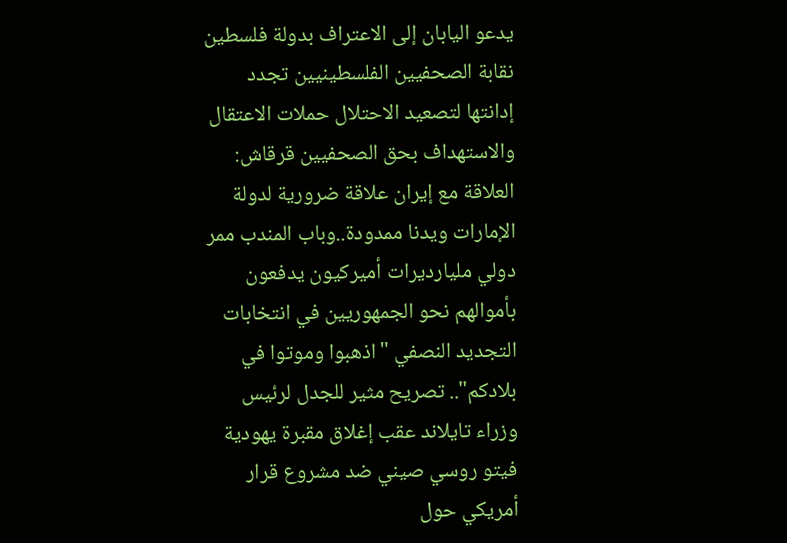يدعو اليابان إلى الاعتراف بدولة فلسطين نقابة الصحفيين الفلسطينيين تجدد إدانتها لتصعيد الاحتلال حملات الاعتقال والاستهداف بحق الصحفيين قرقاش: العلاقة مع إيران علاقة ضرورية لدولة الإمارات ويدنا ممدودة..وباب المندب ممر دولي مليارديرات أميركيون يدفعون بأموالهم نحو الجمهوريين في انتخابات التجديد النصفي "اذهبوا وموتوا في بلادكم".. تصريح مثير للجدل لرئيس وزراء تايلاند عقب إغلاق مقبرة يهودية فيتو روسي صيني ضد مشروع قرار أمريكي حول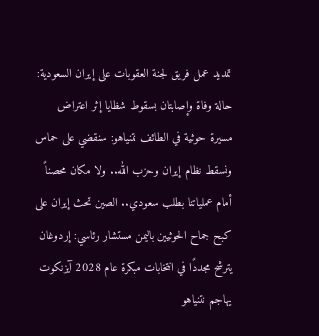تمديد عمل فريق لجنة العقوبات على إيران السعودية: حالة وفاة وإصابتان بسقوط شظايا إثر اعتراض مسيرة حوثية في الطائف نتنياهو: سنقضي على حماس ونسقط نظام إيران وحزب الله.. ولا مكان محصناً أمام عملياتنا بطلب سعودي.. الصين تحث إيران على كبح جماح الحوثيين باليمن مستشار رئاسي: إردوغان يترشح مجددًا في انتخابات مبكرة عام 2028 آيزنكوت يهاجم نتنياهو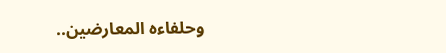وحلفاءه المعارضين..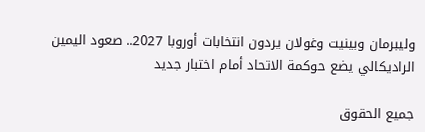وليبرمان وبينيت وغولان يردون انتخابات أوروبا 2027.. صعود اليمين الراديكالي يضع حوكمة الاتحاد أمام اختبار جديد

جميع الحقوق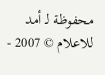محفوظة لـ أمد للاعلام © 2007 -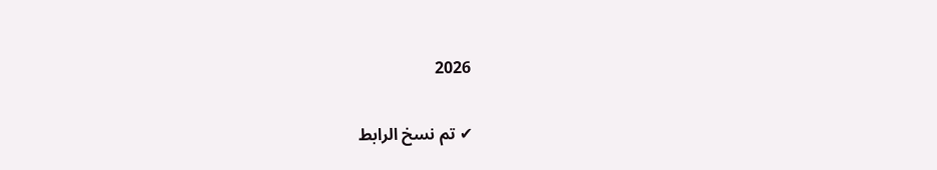2026

✔ تم نسخ الرابط